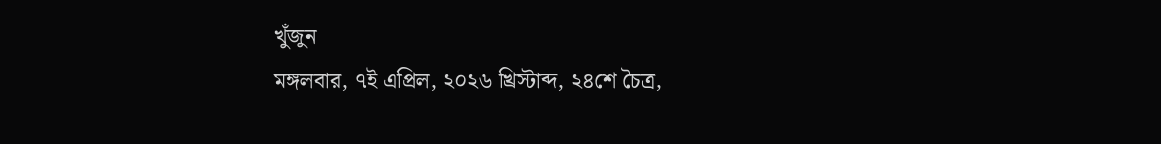খুঁজুন
মঙ্গলবার, ৭ই এপ্রিল, ২০২৬ খ্রিস্টাব্দ, ২৪শে চৈত্র,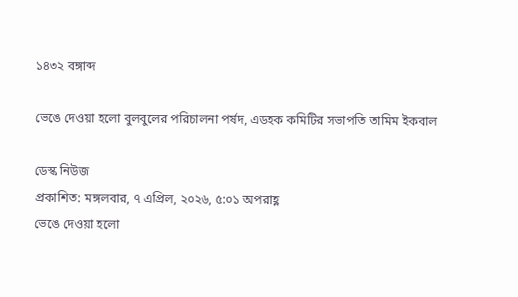১৪৩২ বঙ্গাব্দ

ভেঙে দেওয়া হলো বুলবুলের পরিচালনা পর্ষদ, এডহক কমিটির সভাপতি তামিম ইকবাল

ডেস্ক নিউজ
প্রকাশিত: মঙ্গলবার, ৭ এপ্রিল, ২০২৬, ৫:০১ অপরাহ্ণ
ভেঙে দেওয়া হলো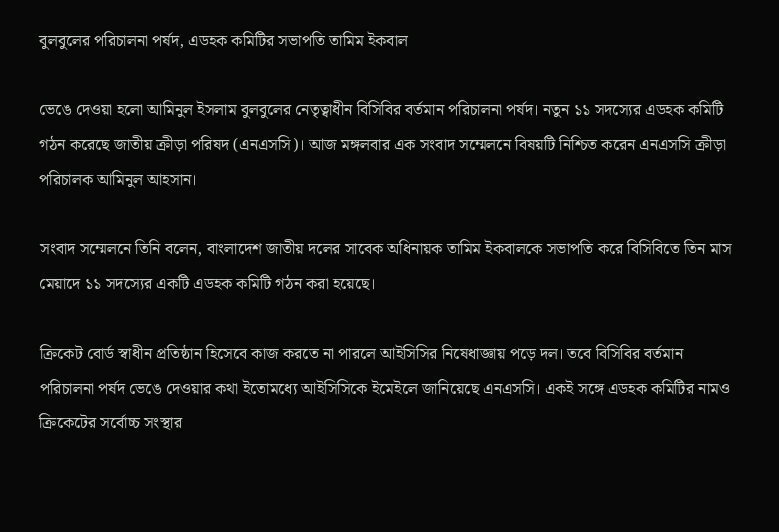বুলবুলের পরিচালনা পর্ষদ, এডহক কমিটির সভাপতি তামিম ইকবাল

ভেঙে দেওয়া হলো আমিনুল ইসলাম বুলবুলের নেতৃত্বাধীন বিসিবির বর্তমান পরিচালনা পর্ষদ। নতুন ১১ সদস্যের এডহক কমিটি গঠন করেছে জাতীয় ক্রীড়া পরিষদ (এনএসসি)। আজ মঙ্গলবার এক সংবাদ সম্মেলনে বিষয়টি নিশ্চিত করেন এনএসসি ক্রীড়া পরিচালক আমিনুল আহসান।

সংবাদ সম্মেলনে তিনি বলেন, বাংলাদেশ জাতীয় দলের সাবেক অধিনায়ক তামিম ইকবালকে সভাপতি করে বিসিবিতে তিন মাস মেয়াদে ১১ সদস্যের একটি এডহক কমিটি গঠন করা হয়েছে।

ক্রিকেট বোর্ড স্বাধীন প্রতিষ্ঠান হিসেবে কাজ করতে না পারলে আইসিসির নিষেধাজ্ঞায় পড়ে দল। তবে বিসিবির বর্তমান পরিচালনা পর্ষদ ভেঙে দেওয়ার কথা ইতোমধ্যে আইসিসিকে ইমেইলে জানিয়েছে এনএসসি। একই সঙ্গে এডহক কমিটির নামও ক্রিকেটের সর্বোচ্চ সংস্থার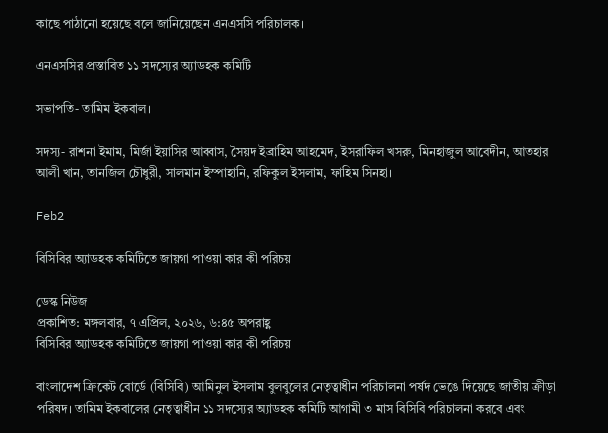কাছে পাঠানো হয়েছে বলে জানিয়েছেন এনএসসি পরিচালক।

এনএসসির প্রস্তাবিত ১১ সদস্যের অ্যাডহক কমিটি

সভাপতি- তামিম ইকবাল।

সদস্য- রাশনা ইমাম, মির্জা ইয়াসির আব্বাস, সৈয়দ ইব্রাহিম আহমেদ, ইসরাফিল খসরু, মিনহাজুল আবেদীন, আতহার আলী খান, তানজিল চৌধুরী, সালমান ইস্পাহানি, রফিকুল ইসলাম, ফাহিম সিনহা।

Feb2

বিসিবির অ্যাডহক কমিটিতে জায়গা পাওয়া কার কী পরিচয়

ডেস্ক নিউজ
প্রকাশিত: মঙ্গলবার, ৭ এপ্রিল, ২০২৬, ৬:৪৫ অপরাহ্ণ
বিসিবির অ্যাডহক কমিটিতে জায়গা পাওয়া কার কী পরিচয়

বাংলাদেশ ক্রিকেট বোর্ডে (বিসিবি) আমিনুল ইসলাম বুলবুলের নেতৃত্বাধীন পরিচালনা পর্ষদ ভেঙে দিয়েছে জাতীয় ক্রীড়া পরিষদ। তামিম ইকবালের নেতৃত্বাধীন ১১ সদস্যের অ্যাডহক কমিটি আগামী ৩ মাস বিসিবি পরিচালনা করবে এবং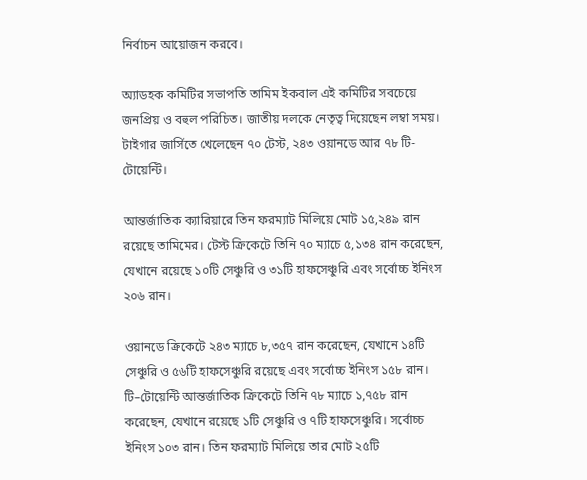নির্বাচন আয়োজন করবে।

অ্যাডহক কমিটির সভাপতি তামিম ইকবাল এই কমিটির সবচেয়ে জনপ্রিয় ও বহুল পরিচিত। জাতীয় দলকে নেতৃত্ব দিয়েছেন লম্বা সময়। টাইগার জার্সিতে খেলেছেন ৭০ টেস্ট, ২৪৩ ওয়ানডে আর ৭৮ টি-টোয়েন্টি।

আন্তর্জাতিক ক্যারিয়ারে তিন ফরম্যাট মিলিয়ে মোট ১৫,২৪৯ রান রয়েছে তামিমের। টেস্ট ক্রিকেটে তিনি ৭০ ম্যাচে ৫,১৩৪ রান করেছেন, যেখানে রয়েছে ১০টি সেঞ্চুরি ও ৩১টি হাফসেঞ্চুরি এবং সর্বোচ্চ ইনিংস ২০৬ রান।

ওয়ানডে ক্রিকেটে ২৪৩ ম্যাচে ৮,৩৫৭ রান করেছেন, যেখানে ১৪টি সেঞ্চুরি ও ৫৬টি হাফসেঞ্চুরি রয়েছে এবং সর্বোচ্চ ইনিংস ১৫৮ রান। টি–টোয়েন্টি আন্তর্জাতিক ক্রিকেটে তিনি ৭৮ ম্যাচে ১,৭৫৮ রান করেছেন, যেখানে রয়েছে ১টি সেঞ্চুরি ও ৭টি হাফসেঞ্চুরি। সর্বোচ্চ ইনিংস ১০৩ রান। তিন ফরম্যাট মিলিয়ে তার মোট ২৫টি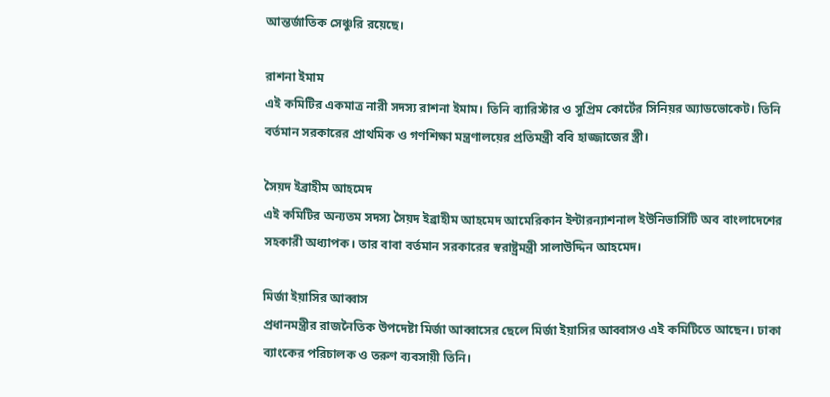আন্তর্জাতিক সেঞ্চুরি রয়েছে।

রাশনা ইমাম
এই কমিটির একমাত্র নারী সদস্য রাশনা ইমাম। তিনি ব্যারিস্টার ও সুপ্রিম কোর্টের সিনিয়র অ্যাডভোকেট। তিনি বর্তমান সরকারের প্রাথমিক ও গণশিক্ষা মন্ত্রণালয়ের প্রতিমন্ত্রী ববি হাজ্জাজের স্ত্রী।

সৈয়দ ইব্রাহীম আহমেদ
এই কমিটির অন্যতম সদস্য সৈয়দ ইব্রাহীম আহমেদ আমেরিকান ইন্টারন্যাশনাল ইউনিভার্সিটি অব বাংলাদেশের সহকারী অধ্যাপক। তার বাবা বর্তমান সরকারের স্বরাষ্ট্রমন্ত্রী সালাউদ্দিন আহমেদ।

মির্জা ইয়াসির আব্বাস
প্রধানমন্ত্রীর রাজনৈতিক উপদেষ্টা মির্জা আব্বাসের ছেলে মির্জা ইয়াসির আব্বাসও এই কমিটিতে আছেন। ঢাকা ব্যাংকের পরিচালক ও তরুণ ব্যবসায়ী তিনি।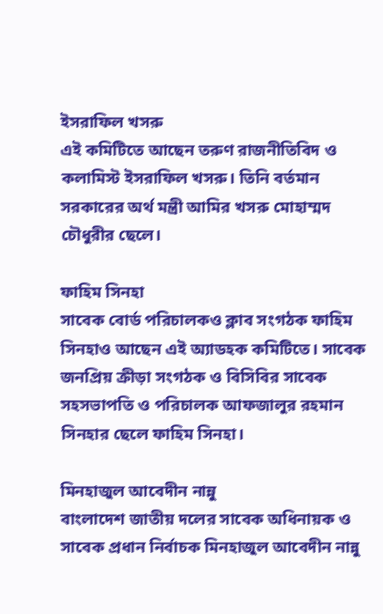ইসরাফিল খসরু
এই কমিটিতে আছেন তরুণ রাজনীতিবিদ ও কলামিস্ট ইসরাফিল খসরু। তিনি বর্তমান সরকারের অর্থ মন্ত্রী আমির খসরু মোহাম্মদ চৌধুরীর ছেলে।

ফাহিম সিনহা
সাবেক বোর্ড পরিচালকও ক্লাব সংগঠক ফাহিম সিনহাও আছেন এই অ্যাডহক কমিটিতে। সাবেক জনপ্রিয় ক্রীড়া সংগঠক ও বিসিবির সাবেক সহসভাপতি ও পরিচালক আফজালুর রহমান সিনহার ছেলে ফাহিম সিনহা।

মিনহাজুল আবেদীন নান্নু
বাংলাদেশ জাতীয় দলের সাবেক অধিনায়ক ও সাবেক প্রধান নির্বাচক মিনহাজুল আবেদীন নান্নু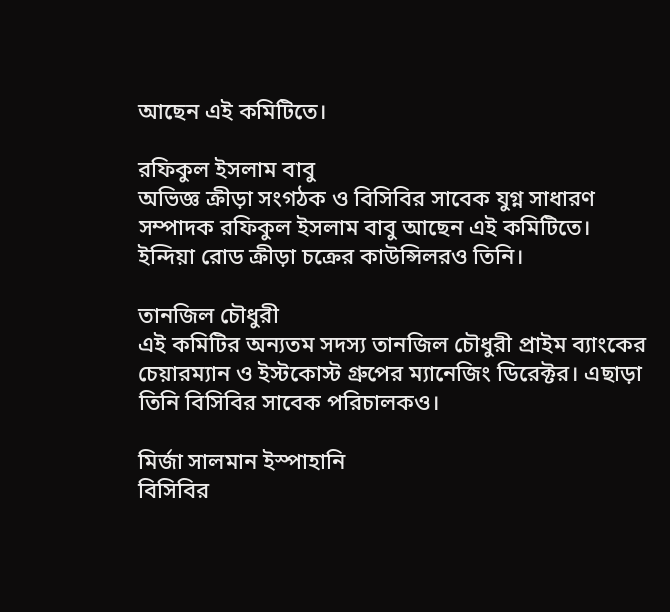আছেন এই কমিটিতে।

রফিকুল ইসলাম বাবু
অভিজ্ঞ ক্রীড়া সংগঠক ও বিসিবির সাবেক যুগ্ন সাধারণ সম্পাদক রফিকুল ইসলাম বাবু আছেন এই কমিটিতে। ইন্দিয়া রোড ক্রীড়া চক্রের কাউন্সিলরও তিনি।

তানজিল চৌধুরী
এই কমিটির অন্যতম সদস্য তানজিল চৌধুরী প্রাইম ব্যাংকের চেয়ারম্যান ও ইস্টকোস্ট গ্রুপের ম্যানেজিং ডিরেক্টর। এছাড়া তিনি বিসিবির সাবেক পরিচালকও।

মির্জা সালমান ইস্পাহানি
বিসিবির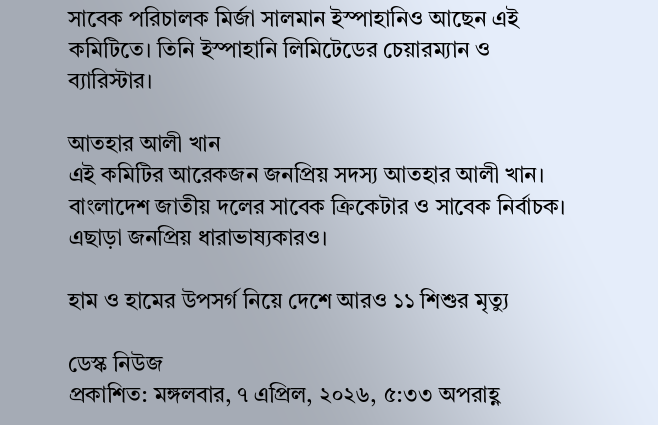সাবেক পরিচালক মির্জা সালমান ইস্পাহানিও আছেন এই কমিটিতে। তিনি ইস্পাহানি লিমিটেডের চেয়ারম্যান ও ব্যারিস্টার।

আতহার আলী খান
এই কমিটির আরেকজন জনপ্রিয় সদস্য আতহার আলী খান। বাংলাদেশ জাতীয় দলের সাবেক ক্রিকেটার ও সাবেক নির্বাচক। এছাড়া জনপ্রিয় ধারাভাষ্যকারও।

হাম ও হামের উপসর্গ নিয়ে দেশে আরও ১১ শিশুর মৃত্যু

ডেস্ক নিউজ
প্রকাশিত: মঙ্গলবার, ৭ এপ্রিল, ২০২৬, ৫:৩৩ অপরাহ্ণ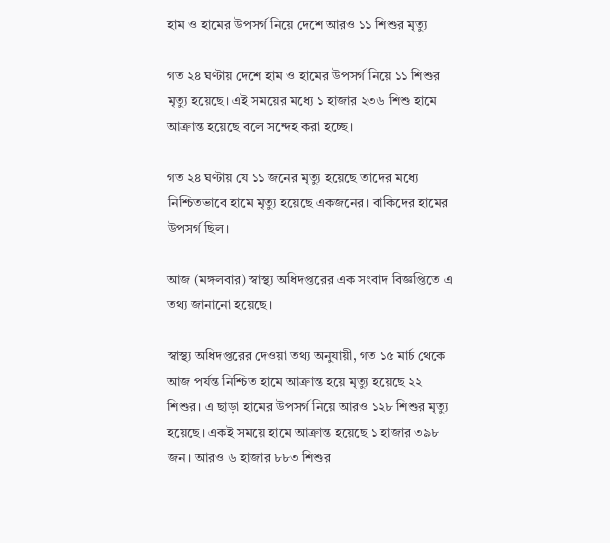হাম ও হামের উপসর্গ নিয়ে দেশে আরও ১১ শিশুর মৃত্যু

গত ২৪ ঘণ্টায় দেশে হাম ও হামের উপসর্গ নিয়ে ১১ শিশুর মৃত্যু হয়েছে। এই সময়ের মধ্যে ১ হাজার ২৩৬ শিশু হামে আক্রান্ত হয়েছে বলে সন্দেহ করা হচ্ছে।

গত ২৪ ঘণ্টায় যে ১১ জনের মৃত্যু হয়েছে তাদের মধ্যে নিশ্চিতভাবে হামে মৃত্যু হয়েছে একজনের। বাকিদের হামের উপসর্গ ছিল।

আজ (মঙ্গলবার) স্বাস্থ্য অধিদপ্তরের এক সংবাদ বিজ্ঞপ্তিতে এ তথ্য জানানো হয়েছে।

স্বাস্থ্য অধিদপ্তরের দেওয়া তথ্য অনুযায়ী, গত ১৫ মার্চ থেকে আজ পর্যন্ত নিশ্চিত হামে আক্রান্ত হয়ে মৃত্যু হয়েছে ২২ শিশুর। এ ছাড়া হামের উপসর্গ নিয়ে আরও ১২৮ শিশুর মৃত্যু হয়েছে। একই সময়ে হামে আক্রান্ত হয়েছে ১ হাজার ৩৯৮ জন। আরও ৬ হাজার ৮৮৩ শিশুর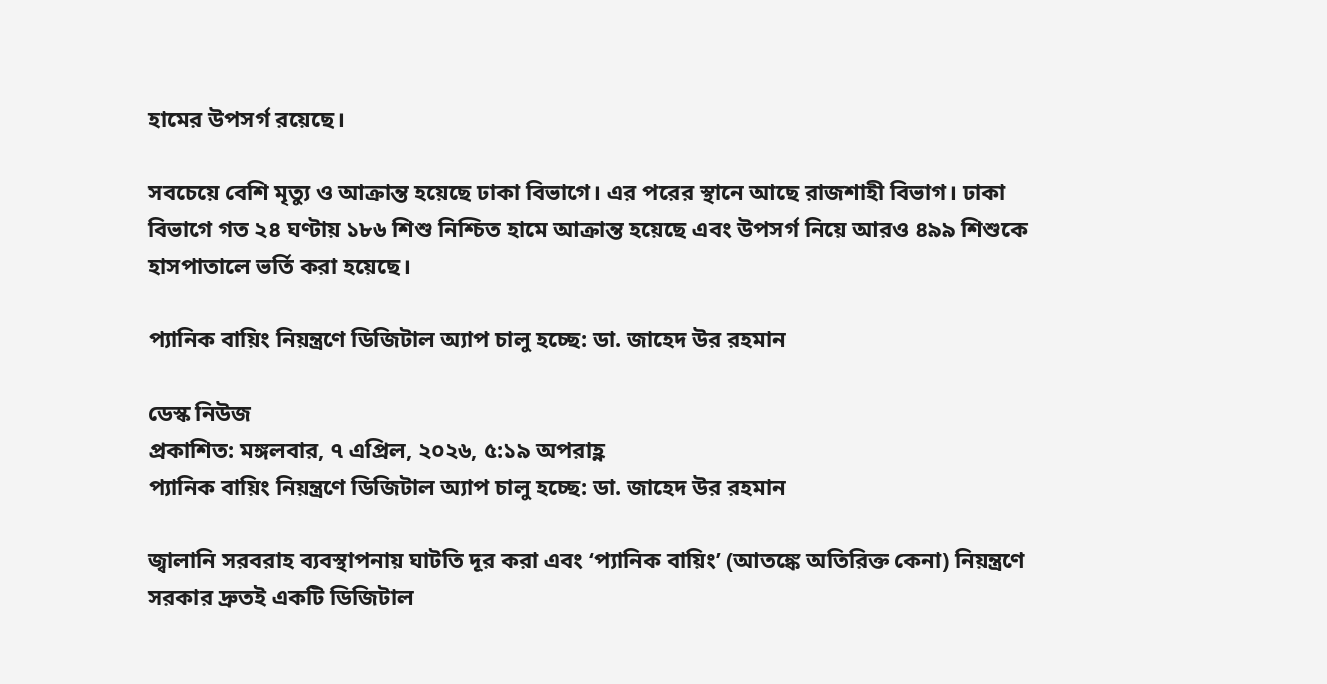হামের উপসর্গ রয়েছে।

সবচেয়ে বেশি মৃত্যু ও আক্রান্ত হয়েছে ঢাকা বিভাগে। এর পরের স্থানে আছে রাজশাহী বিভাগ। ঢাকা বিভাগে গত ২৪ ঘণ্টায় ১৮৬ শিশু নিশ্চিত হামে আক্রান্ত হয়েছে এবং উপসর্গ নিয়ে আরও ৪৯৯ শিশুকে হাসপাতালে ভর্তি করা হয়েছে।

প্যানিক বায়িং নিয়ন্ত্রণে ডিজিটাল অ্যাপ চালু হচ্ছে: ডা. জাহেদ উর রহমান

ডেস্ক নিউজ
প্রকাশিত: মঙ্গলবার, ৭ এপ্রিল, ২০২৬, ৫:১৯ অপরাহ্ণ
প্যানিক বায়িং নিয়ন্ত্রণে ডিজিটাল অ্যাপ চালু হচ্ছে: ডা. জাহেদ উর রহমান

জ্বালানি সরবরাহ ব্যবস্থাপনায় ঘাটতি দূর করা এবং ‘প্যানিক বায়িং’ (আতঙ্কে অতিরিক্ত কেনা) নিয়ন্ত্রণে সরকার দ্রুতই একটি ডিজিটাল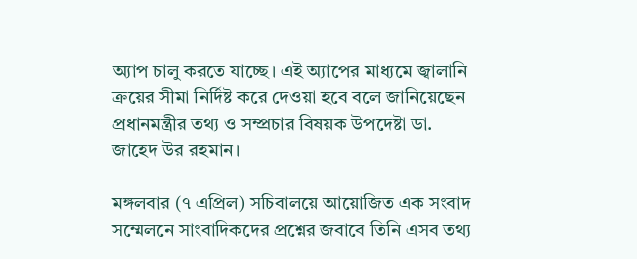অ্যাপ চালু করতে যাচ্ছে। এই অ্যাপের মাধ্যমে জ্বালানি ক্রয়ের সীমা নির্দিষ্ট করে দেওয়া হবে বলে জানিয়েছেন প্রধানমন্ত্রীর তথ্য ও সম্প্রচার বিষয়ক উপদেষ্টা ডা. জাহেদ উর রহমান।

মঙ্গলবার (৭ এপ্রিল) সচিবালয়ে আয়োজিত এক সংবাদ সম্মেলনে সাংবাদিকদের প্রশ্নের জবাবে তিনি এসব তথ্য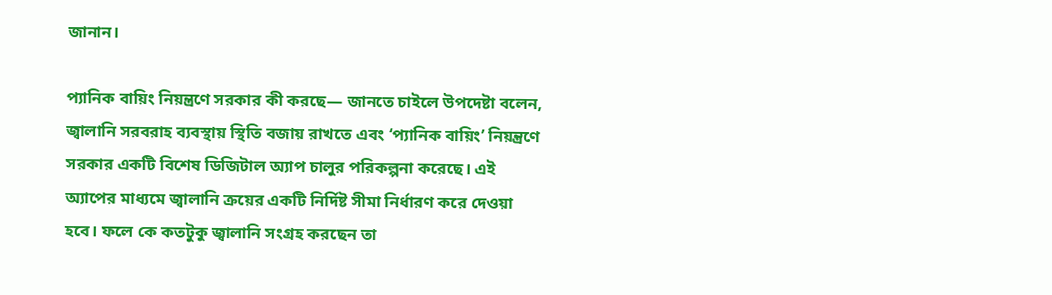জানান।

প্যানিক বায়িং নিয়ন্ত্রণে সরকার কী করছে— জানতে চাইলে উপদেষ্টা বলেন, জ্বালানি সরবরাহ ব্যবস্থায় স্থিতি বজায় রাখতে এবং ‘প্যানিক বায়িং’ নিয়ন্ত্রণে সরকার একটি বিশেষ ডিজিটাল অ্যাপ চালুর পরিকল্পনা করেছে। এই অ্যাপের মাধ্যমে জ্বালানি ক্রয়ের একটি নির্দিষ্ট সীমা নির্ধারণ করে দেওয়া হবে। ফলে কে কতটুকু জ্বালানি সংগ্রহ করছেন তা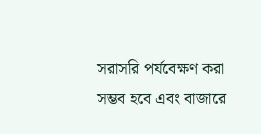সরাসরি পর্যবেক্ষণ করা সম্ভব হবে এবং বাজারে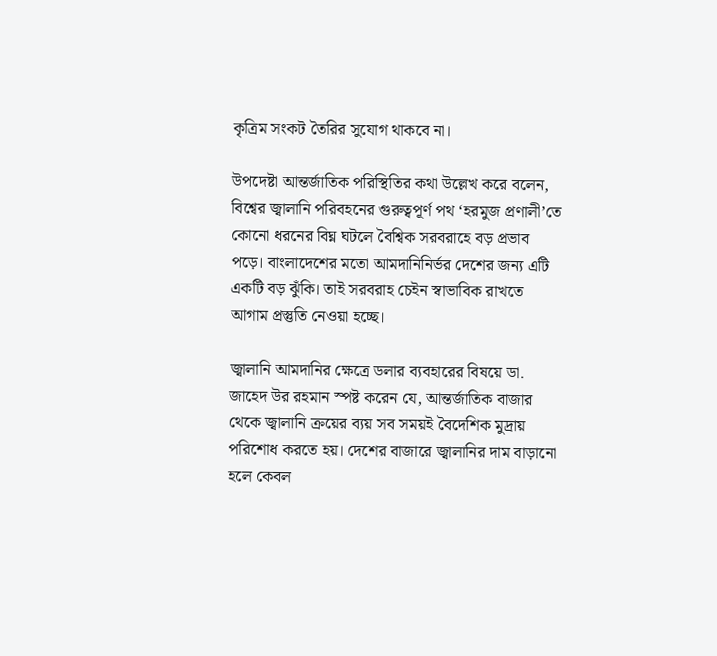কৃত্রিম সংকট তৈরির সুযোগ থাকবে না।

উপদেষ্টা আন্তর্জাতিক পরিস্থিতির কথা উল্লেখ করে বলেন, বিশ্বের জ্বালানি পরিবহনের গুরুত্বপূর্ণ পথ ‘হরমুজ প্রণালী’তে কোনো ধরনের বিঘ্ন ঘটলে বৈশ্বিক সরবরাহে বড় প্রভাব পড়ে। বাংলাদেশের মতো আমদানিনির্ভর দেশের জন্য এটি একটি বড় ঝুঁকি। তাই সরবরাহ চেইন স্বাভাবিক রাখতে আগাম প্রস্তুতি নেওয়া হচ্ছে।

জ্বালানি আমদানির ক্ষেত্রে ডলার ব্যবহারের বিষয়ে ডা. জাহেদ উর রহমান স্পষ্ট করেন যে, আন্তর্জাতিক বাজার থেকে জ্বালানি ক্রয়ের ব্যয় সব সময়ই বৈদেশিক মুদ্রায় পরিশোধ করতে হয়। দেশের বাজারে জ্বালানির দাম বাড়ানো হলে কেবল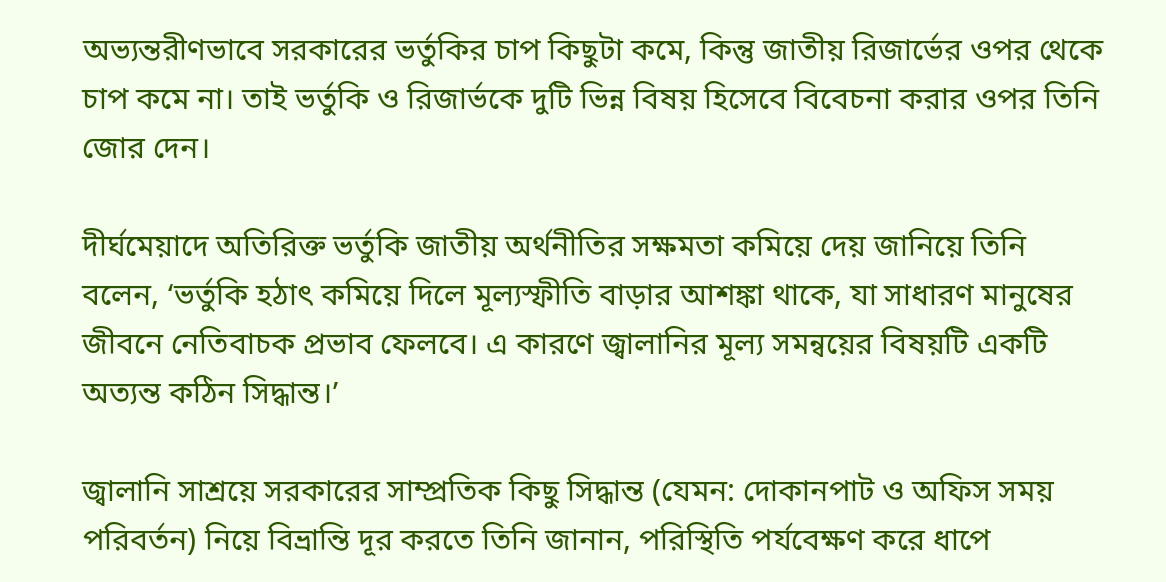অভ্যন্তরীণভাবে সরকারের ভর্তুকির চাপ কিছুটা কমে, কিন্তু জাতীয় রিজার্ভের ওপর থেকে চাপ কমে না। তাই ভর্তুকি ও রিজার্ভকে দুটি ভিন্ন বিষয় হিসেবে বিবেচনা করার ওপর তিনি জোর দেন।

দীর্ঘমেয়াদে অতিরিক্ত ভর্তুকি জাতীয় অর্থনীতির সক্ষমতা কমিয়ে দেয় জানিয়ে তিনি বলেন, ‘ভর্তুকি হঠাৎ কমিয়ে দিলে মূল্যস্ফীতি বাড়ার আশঙ্কা থাকে, যা সাধারণ মানুষের জীবনে নেতিবাচক প্রভাব ফেলবে। এ কারণে জ্বালানির মূল্য সমন্বয়ের বিষয়টি একটি অত্যন্ত কঠিন সিদ্ধান্ত।’

জ্বালানি সাশ্রয়ে সরকারের সাম্প্রতিক কিছু সিদ্ধান্ত (যেমন: দোকানপাট ও অফিস সময় পরিবর্তন) নিয়ে বিভ্রান্তি দূর করতে তিনি জানান, পরিস্থিতি পর্যবেক্ষণ করে ধাপে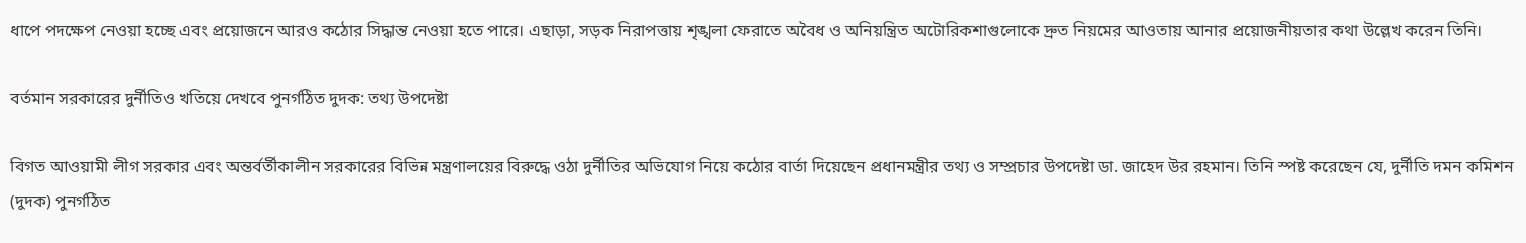ধাপে পদক্ষেপ নেওয়া হচ্ছে এবং প্রয়োজনে আরও কঠোর সিদ্ধান্ত নেওয়া হতে পারে। এছাড়া, সড়ক নিরাপত্তায় শৃঙ্খলা ফেরাতে অবৈধ ও অনিয়ন্ত্রিত অটোরিকশাগুলোকে দ্রুত নিয়মের আওতায় আনার প্রয়োজনীয়তার কথা উল্লেখ করেন তিনি।

বর্তমান সরকারের দুর্নীতিও খতিয়ে দেখবে পুনর্গঠিত দুদক: তথ্য উপদেষ্টা

বিগত আওয়ামী লীগ সরকার এবং অন্তর্বর্তীকালীন সরকারের বিভিন্ন মন্ত্রণালয়ের বিরুদ্ধে ওঠা দুর্নীতির অভিযোগ নিয়ে কঠোর বার্তা দিয়েছেন প্রধানমন্ত্রীর তথ্য ও সম্প্রচার উপদেষ্টা ডা. জাহেদ উর রহমান। তিনি স্পষ্ট করেছেন যে, দুর্নীতি দমন কমিশন (দুদক) পুনর্গঠিত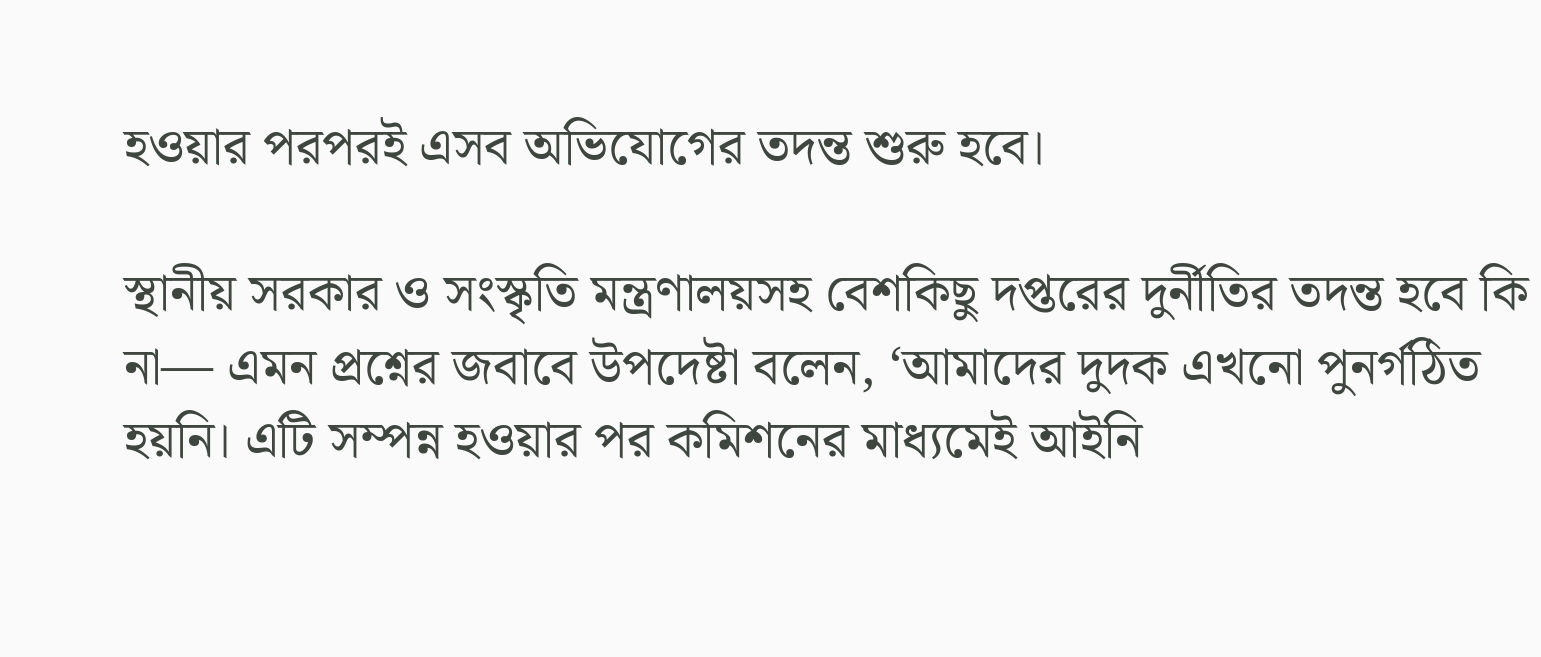হওয়ার পরপরই এসব অভিযোগের তদন্ত শুরু হবে।

স্থানীয় সরকার ও সংস্কৃতি মন্ত্রণালয়সহ বেশকিছু দপ্তরের দুর্নীতির তদন্ত হবে কি না— এমন প্রশ্নের জবাবে উপদেষ্টা বলেন, ‘আমাদের দুদক এখনো পুনর্গঠিত হয়নি। এটি সম্পন্ন হওয়ার পর কমিশনের মাধ্যমেই আইনি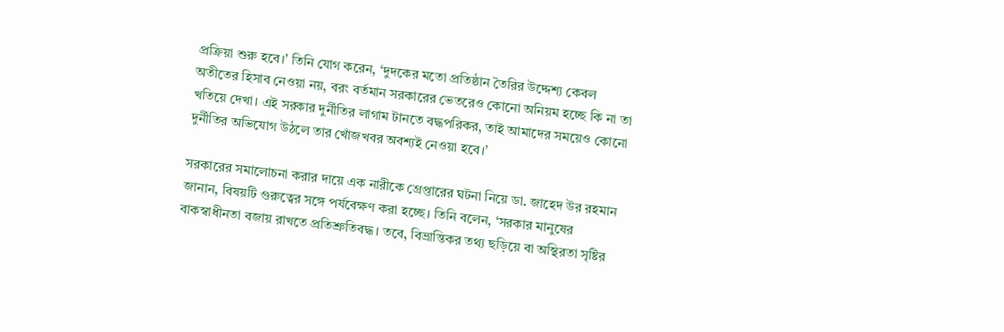প্রক্রিয়া শুরু হবে।’ তিনি যোগ করেন, ‘দুদকের মতো প্রতিষ্ঠান তৈরির উদ্দেশ্য কেবল অতীতের হিসাব নেওয়া নয়, বরং বর্তমান সরকারের ভেতরেও কোনো অনিয়ম হচ্ছে কি না তা খতিয়ে দেখা। এই সরকার দুর্নীতির লাগাম টানতে বদ্ধপরিকর, তাই আমাদের সময়েও কোনো দুর্নীতির অভিযোগ উঠলে তার খোঁজখবর অবশ্যই নেওয়া হবে।’

সরকারের সমালোচনা করার দায়ে এক নারীকে গ্রেপ্তারের ঘটনা নিয়ে ডা. জাহেদ উর রহমান জানান, বিষয়টি গুরুত্বের সঙ্গে পর্যবেক্ষণ করা হচ্ছে। তিনি বলেন, ‘সরকার মানুষের বাকস্বাধীনতা বজায় রাখতে প্রতিশ্রুতিবদ্ধ। তবে, বিভ্রান্তিকর তথ্য ছড়িয়ে বা অস্থিরতা সৃষ্টির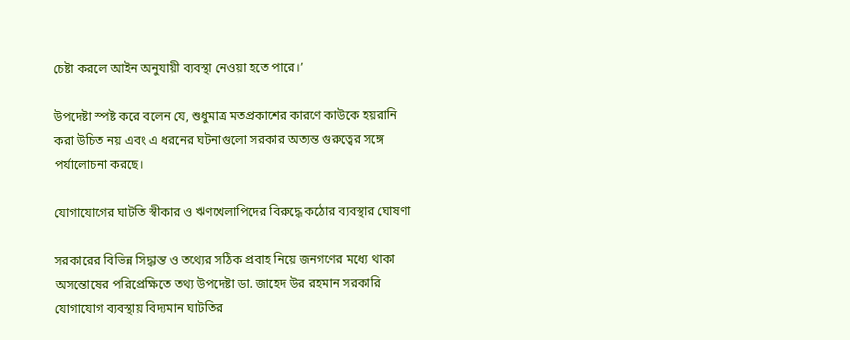চেষ্টা করলে আইন অনুযায়ী ব্যবস্থা নেওয়া হতে পারে।’

উপদেষ্টা স্পষ্ট করে বলেন যে, শুধুমাত্র মতপ্রকাশের কারণে কাউকে হয়রানি করা উচিত নয় এবং এ ধরনের ঘটনাগুলো সরকার অত্যন্ত গুরুত্বের সঙ্গে পর্যালোচনা করছে।

যোগাযোগের ঘাটতি স্বীকার ও ঋণখেলাপিদের বিরুদ্ধে কঠোর ব্যবস্থার ঘোষণা

সরকারের বিভিন্ন সিদ্ধান্ত ও তথ্যের সঠিক প্রবাহ নিয়ে জনগণের মধ্যে থাকা অসন্তোষের পরিপ্রেক্ষিতে তথ্য উপদেষ্টা ডা. জাহেদ উর রহমান সরকারি যোগাযোগ ব্যবস্থায় বিদ্যমান ঘাটতির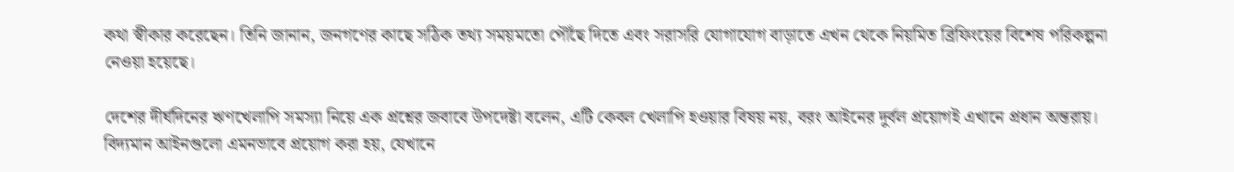কথা স্বীকার করেছেন। তিনি জানান, জনগণের কাছে সঠিক তথ্য সময়মতো পৌঁছে দিতে এবং সরাসরি যোগাযোগ বাড়াতে এখন থেকে নিয়মিত ব্রিফিংয়ের বিশেষ পরিকল্পনা নেওয়া হয়েছে।

দেশের দীর্ঘদিনের ঋণখেলাপি সমস্যা নিয়ে এক প্রশ্নের জবাবে উপদেষ্টা বলেন, এটি কেবল খেলাপি হওয়ার বিষয় নয়, বরং আইনের দুর্বল প্রয়োগই এখানে প্রধান অন্তরায়। বিদ্যমান আইনগুলো এমনভাবে প্রয়োগ করা হয়, যেখানে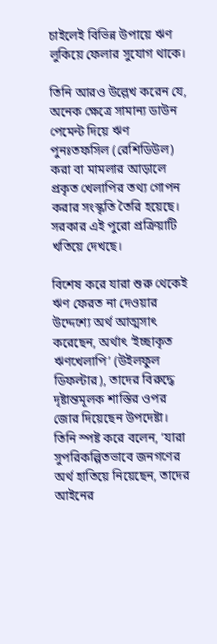চাইলেই বিভিন্ন উপায়ে ঋণ লুকিয়ে ফেলার সুযোগ থাকে।

তিনি আরও উল্লেখ করেন যে, অনেক ক্ষেত্রে সামান্য ডাউন পেমেন্ট দিয়ে ঋণ পুনঃতফসিল (রেশিডিউল) করা বা মামলার আড়ালে প্রকৃত খেলাপির তথ্য গোপন করার সংস্কৃতি তৈরি হয়েছে। সরকার এই পুরো প্রক্রিয়াটি খতিয়ে দেখছে।

বিশেষ করে যারা শুরু থেকেই ঋণ ফেরত না দেওয়ার উদ্দেশ্যে অর্থ আত্মসাৎ করেছেন, অর্থাৎ ‘ইচ্ছাকৃত ঋণখেলাপি’ (উইলফুল ডিফল্টার), তাদের বিরুদ্ধে দৃষ্টান্তমূলক শাস্তির ওপর জোর দিয়েছেন উপদেষ্টা। তিনি স্পষ্ট করে বলেন, ‘যারা সুপরিকল্পিতভাবে জনগণের অর্থ হাতিয়ে নিয়েছেন, তাদের আইনের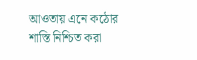আওতায় এনে কঠোর শাস্তি নিশ্চিত করা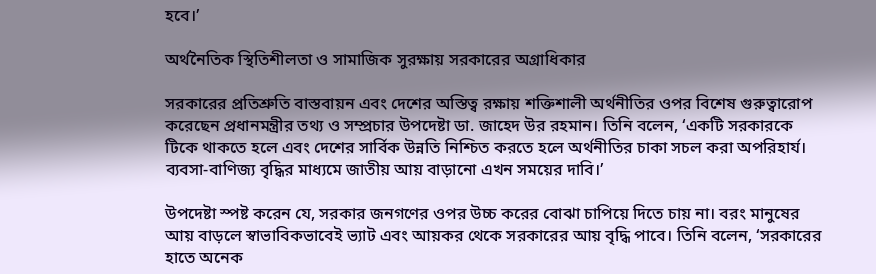হবে।’

অর্থনৈতিক স্থিতিশীলতা ও সামাজিক সুরক্ষায় সরকারের অগ্রাধিকার

সরকারের প্রতিশ্রুতি বাস্তবায়ন এবং দেশের অস্তিত্ব রক্ষায় শক্তিশালী অর্থনীতির ওপর বিশেষ গুরুত্বারোপ করেছেন প্রধানমন্ত্রীর তথ্য ও সম্প্রচার উপদেষ্টা ডা. জাহেদ উর রহমান। তিনি বলেন, ‘একটি সরকারকে টিকে থাকতে হলে এবং দেশের সার্বিক উন্নতি নিশ্চিত করতে হলে অর্থনীতির চাকা সচল করা অপরিহার্য। ব্যবসা-বাণিজ্য বৃদ্ধির মাধ্যমে জাতীয় আয় বাড়ানো এখন সময়ের দাবি।’

উপদেষ্টা স্পষ্ট করেন যে, সরকার জনগণের ওপর উচ্চ করের বোঝা চাপিয়ে দিতে চায় না। বরং মানুষের আয় বাড়লে স্বাভাবিকভাবেই ভ্যাট এবং আয়কর থেকে সরকারের আয় বৃদ্ধি পাবে। তিনি বলেন, ‘সরকারের হাতে অনেক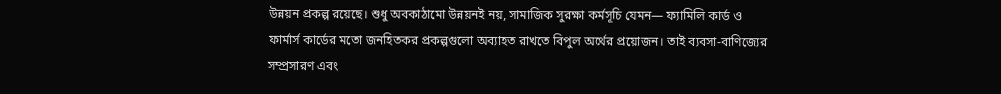উন্নয়ন প্রকল্প রয়েছে। শুধু অবকাঠামো উন্নয়নই নয়, সামাজিক সুরক্ষা কর্মসূচি যেমন— ফ্যামিলি কার্ড ও ফার্মার্স কার্ডের মতো জনহিতকর প্রকল্পগুলো অব্যাহত রাখতে বিপুল অর্থের প্রয়োজন। তাই ব্যবসা-বাণিজ্যের সম্প্রসারণ এবং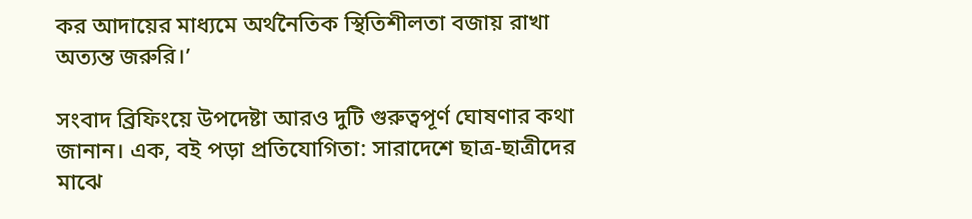কর আদায়ের মাধ্যমে অর্থনৈতিক স্থিতিশীলতা বজায় রাখা অত্যন্ত জরুরি।’

সংবাদ ব্রিফিংয়ে উপদেষ্টা আরও দুটি গুরুত্বপূর্ণ ঘোষণার কথা জানান। এক, বই পড়া প্রতিযোগিতা: সারাদেশে ছাত্র-ছাত্রীদের মাঝে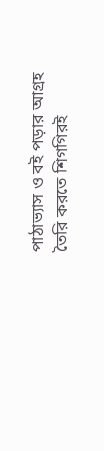পাঠাভ্যাস ও বই পড়ার আগ্রহ তৈরি করতে শিগগিরই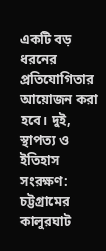একটি বড় ধরনের প্রতিযোগিতার আয়োজন করা হবে। দুই, স্থাপত্য ও ইতিহাস সংরক্ষণ: চট্টগ্রামের কালুরঘাট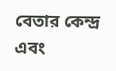বেতার কেন্দ্র এবং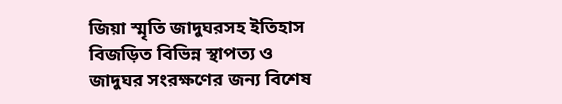জিয়া স্মৃতি জাদুঘরসহ ইতিহাস বিজড়িত বিভিন্ন স্থাপত্য ও জাদুঘর সংরক্ষণের জন্য বিশেষ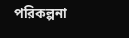পরিকল্পনা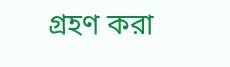গ্রহণ করা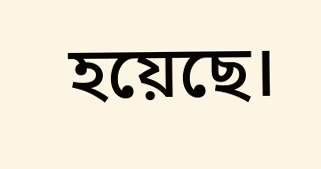হয়েছে।